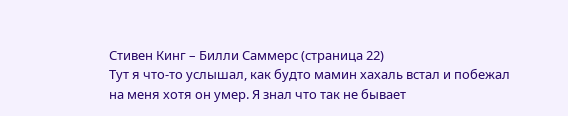Стивен Кинг – Билли Саммерс (страница 22)
Тут я что-то услышал, как будто мамин хахаль встал и побежал на меня хотя он умер. Я знал что так не бывает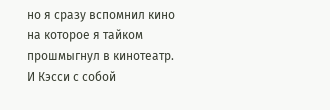но я сразу вспомнил кино на которое я тайком прошмыгнул в кинотеатр. И Кэсси с собой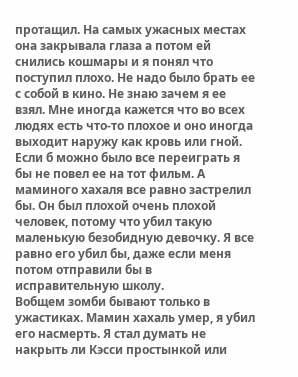протащил. На самых ужасных местах она закрывала глаза а потом ей снились кошмары и я понял что поступил плохо. Не надо было брать ее с собой в кино. Не знаю зачем я ее взял. Мне иногда кажется что во всех людях есть что-то плохое и оно иногда выходит наружу как кровь или гной. Если б можно было все переиграть я бы не повел ее на тот фильм. А маминого хахаля все равно застрелил бы. Он был плохой очень плохой человек, потому что убил такую маленькую безобидную девочку. Я все равно его убил бы, даже если меня потом отправили бы в исправительную школу.
Вобщем зомби бывают только в ужастиках. Мамин хахаль умер, я убил его насмерть. Я стал думать не накрыть ли Кэсси простынкой или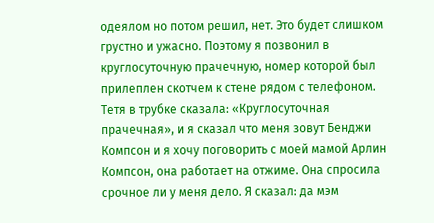одеялом но потом решил, нет. Это будет слишком грустно и ужасно. Поэтому я позвонил в круглосуточную прачечную, номер которой был прилеплен скотчем к стене рядом с телефоном. Тетя в трубке сказала: «Круглосуточная прачечная», и я сказал что меня зовут Бенджи Компсон и я хочу поговорить с моей мамой Арлин Компсон, она работает на отжиме. Она спросила срочное ли у меня дело. Я сказал: да мэм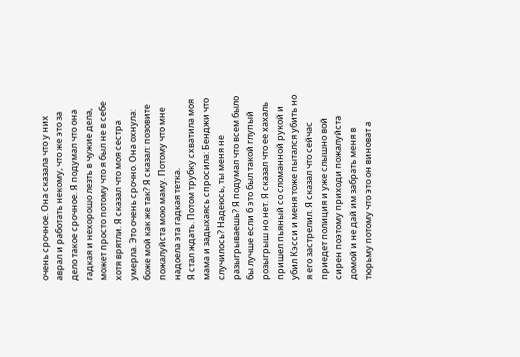очень срочное. Она сказала что у них аврал и работать некому, что же это за дело такое срочное. Я подумал что она гадкая и нехорошо лезть в чужие дела, может просто потому что я был не в себе хотя врятли. Я сказал что моя сестра умерла. Это очень срочно. Она охнула: боже мой как же так? Я сказал: позовите пожалуйста мою маму. Потому что мне надоела эта гадкая тетка.
Я стал ждать. Потом трубку схватила моя мама и задыхаясь спросила: Бенджи что случилось? Надеюсь, ты меня не разыгрываешь? Я подумал что всем было бы лучше если б это был такой глупый розыгрыш но нет. Я сказал что ее хахаль пришел пьяный со сломанной рукой и убил Кэсси и меня тоже пытался убить но я его застрелил. Я сказал что сейчас приедет полиция и уже слышно вой сирен поэтому приходи пожалуйста домой и не дай им забрать меня в тюрьму потому что это он виноват а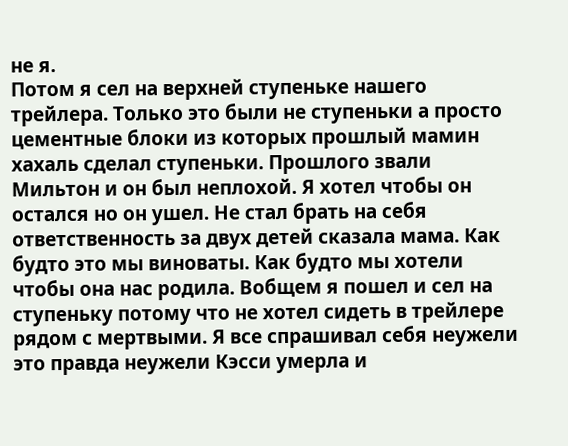не я.
Потом я сел на верхней ступеньке нашего трейлера. Только это были не ступеньки а просто цементные блоки из которых прошлый мамин хахаль сделал ступеньки. Прошлого звали Мильтон и он был неплохой. Я хотел чтобы он остался но он ушел. Не стал брать на себя ответственность за двух детей сказала мама. Как будто это мы виноваты. Как будто мы хотели чтобы она нас родила. Вобщем я пошел и сел на ступеньку потому что не хотел сидеть в трейлере рядом с мертвыми. Я все спрашивал себя неужели это правда неужели Кэсси умерла и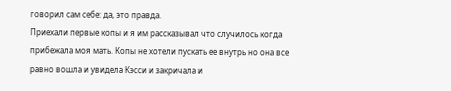говорил сам себе: да, это правда.
Приехали первые копы и я им рассказывал что случилось когда прибежала моя мать. Копы не хотели пускать ее внутрь но она все равно вошла и увидела Кэсси и закричала и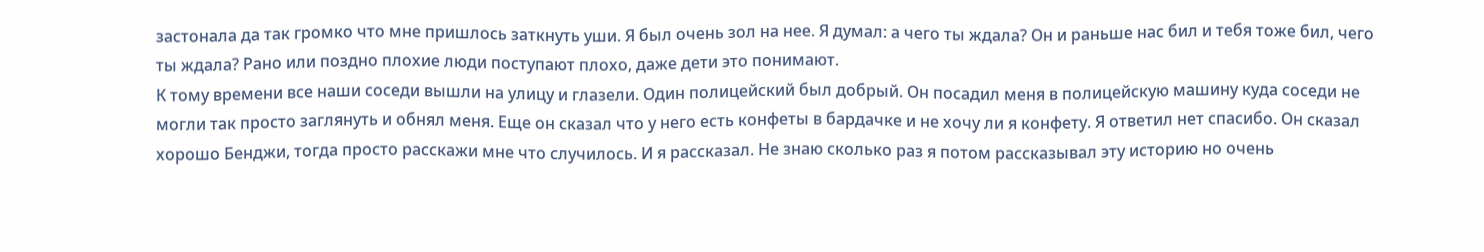застонала да так громко что мне пришлось заткнуть уши. Я был очень зол на нее. Я думал: а чего ты ждала? Он и раньше нас бил и тебя тоже бил, чего ты ждала? Рано или поздно плохие люди поступают плохо, даже дети это понимают.
К тому времени все наши соседи вышли на улицу и глазели. Один полицейский был добрый. Он посадил меня в полицейскую машину куда соседи не могли так просто заглянуть и обнял меня. Еще он сказал что у него есть конфеты в бардачке и не хочу ли я конфету. Я ответил нет спасибо. Он сказал хорошо Бенджи, тогда просто расскажи мне что случилось. И я рассказал. Не знаю сколько раз я потом рассказывал эту историю но очень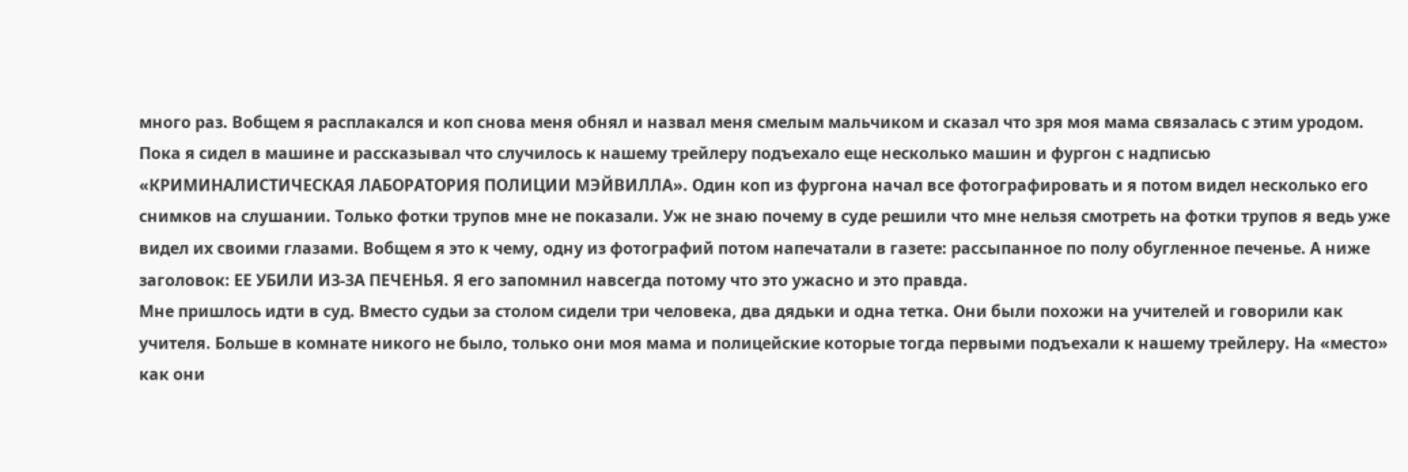много раз. Вобщем я расплакался и коп снова меня обнял и назвал меня смелым мальчиком и сказал что зря моя мама связалась с этим уродом.
Пока я сидел в машине и рассказывал что случилось к нашему трейлеру подъехало еще несколько машин и фургон с надписью «КРИМИНАЛИСТИЧЕСКАЯ ЛАБОРАТОРИЯ ПОЛИЦИИ МЭЙВИЛЛА». Один коп из фургона начал все фотографировать и я потом видел несколько его снимков на слушании. Только фотки трупов мне не показали. Уж не знаю почему в суде решили что мне нельзя смотреть на фотки трупов я ведь уже видел их своими глазами. Вобщем я это к чему, одну из фотографий потом напечатали в газете: рассыпанное по полу обугленное печенье. А ниже заголовок: ЕЕ УБИЛИ ИЗ-ЗА ПЕЧЕНЬЯ. Я его запомнил навсегда потому что это ужасно и это правда.
Мне пришлось идти в суд. Вместо судьи за столом сидели три человека, два дядьки и одна тетка. Они были похожи на учителей и говорили как учителя. Больше в комнате никого не было, только они моя мама и полицейские которые тогда первыми подъехали к нашему трейлеру. На «место» как они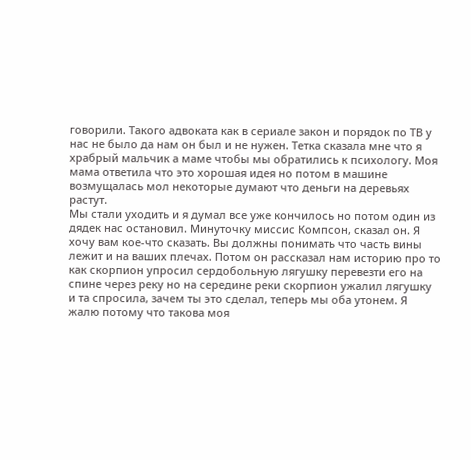говорили. Такого адвоката как в сериале закон и порядок по ТВ у нас не было да нам он был и не нужен. Тетка сказала мне что я храбрый мальчик а маме чтобы мы обратились к психологу. Моя мама ответила что это хорошая идея но потом в машине возмущалась мол некоторые думают что деньги на деревьях растут.
Мы стали уходить и я думал все уже кончилось но потом один из дядек нас остановил. Минуточку миссис Компсон, сказал он. Я хочу вам кое-что сказать. Вы должны понимать что часть вины лежит и на ваших плечах. Потом он рассказал нам историю про то как скорпион упросил сердобольную лягушку перевезти его на спине через реку но на середине реки скорпион ужалил лягушку и та спросила, зачем ты это сделал, теперь мы оба утонем. Я жалю потому что такова моя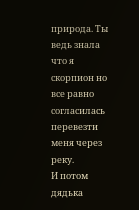природа. Ты ведь знала что я скорпион но все равно согласилась перевезти меня через реку.
И потом дядька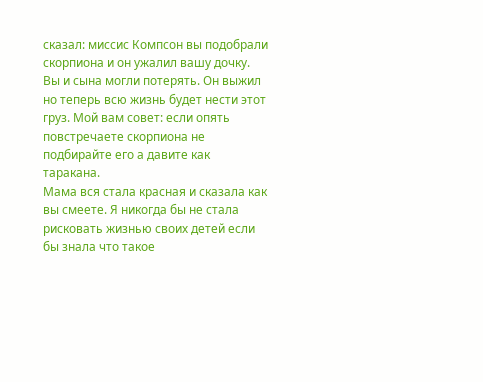сказал: миссис Компсон вы подобрали скорпиона и он ужалил вашу дочку. Вы и сына могли потерять. Он выжил но теперь всю жизнь будет нести этот груз. Мой вам совет: если опять повстречаете скорпиона не подбирайте его а давите как таракана.
Мама вся стала красная и сказала как вы смеете. Я никогда бы не стала рисковать жизнью своих детей если бы знала что такое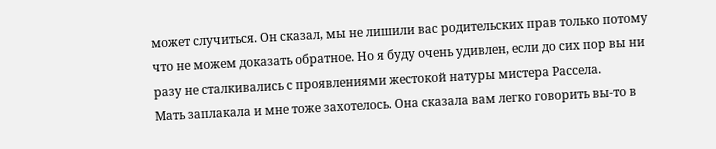может случиться. Он сказал, мы не лишили вас родительских прав только потому что не можем доказать обратное. Но я буду очень удивлен, если до сих пор вы ни разу не сталкивались с проявлениями жестокой натуры мистера Рассела.
Мать заплакала и мне тоже захотелось. Она сказала вам легко говорить вы-то в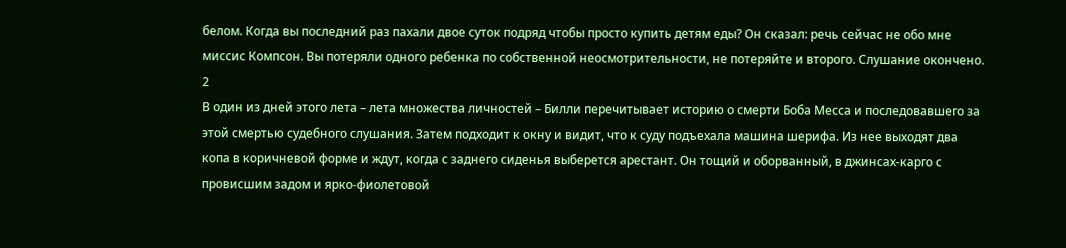белом. Когда вы последний раз пахали двое суток подряд чтобы просто купить детям еды? Он сказал: речь сейчас не обо мне миссис Компсон. Вы потеряли одного ребенка по собственной неосмотрительности, не потеряйте и второго. Слушание окончено.
2
В один из дней этого лета – лета множества личностей – Билли перечитывает историю о смерти Боба Месса и последовавшего за этой смертью судебного слушания. Затем подходит к окну и видит, что к суду подъехала машина шерифа. Из нее выходят два копа в коричневой форме и ждут, когда с заднего сиденья выберется арестант. Он тощий и оборванный, в джинсах-карго с провисшим задом и ярко-фиолетовой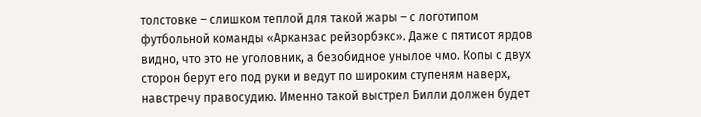толстовке – слишком теплой для такой жары – с логотипом футбольной команды «Арканзас рейзорбэкс». Даже с пятисот ярдов видно, что это не уголовник, а безобидное унылое чмо. Копы с двух сторон берут его под руки и ведут по широким ступеням наверх, навстречу правосудию. Именно такой выстрел Билли должен будет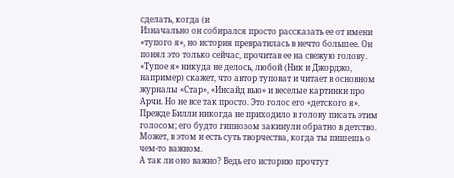сделать, когда (и
Изначально он собирался просто рассказать ее от имени «тупого я», но история превратилась в нечто большее. Он понял это только сейчас, прочитав ее на свежую голову. «Тупое я» никуда не делось, любой (Ник и Джорджо, например) скажет, что автор туповат и читает в основном журналы «Стар», «Инсайд вью» и веселые картинки про Арчи. Но не все так просто. Это голос его «детского я». Прежде Билли никогда не приходило в голову писать этим голосом; его будто гипнозом закинули обратно в детство. Может, в этом и есть суть творчества, когда ты пишешь о чем-то важном.
А так ли оно важно? Ведь его историю прочтут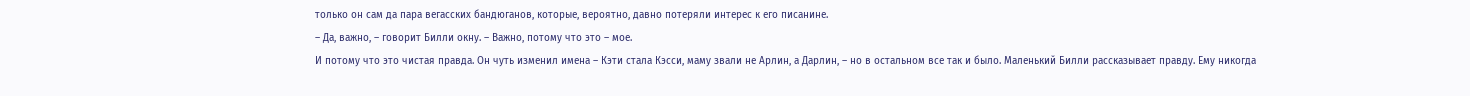только он сам да пара вегасских бандюганов, которые, вероятно, давно потеряли интерес к его писанине.
– Да, важно, – говорит Билли окну. – Важно, потому что это – мое.
И потому что это чистая правда. Он чуть изменил имена – Кэти стала Кэсси, маму звали не Арлин, а Дарлин, – но в остальном все так и было. Маленький Билли рассказывает правду. Ему никогда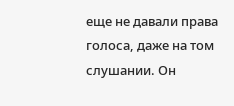еще не давали права голоса, даже на том слушании. Он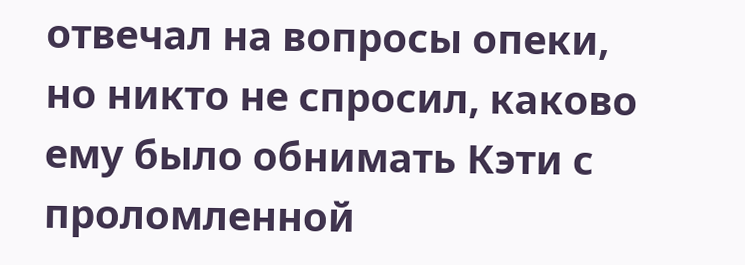отвечал на вопросы опеки, но никто не спросил, каково ему было обнимать Кэти с проломленной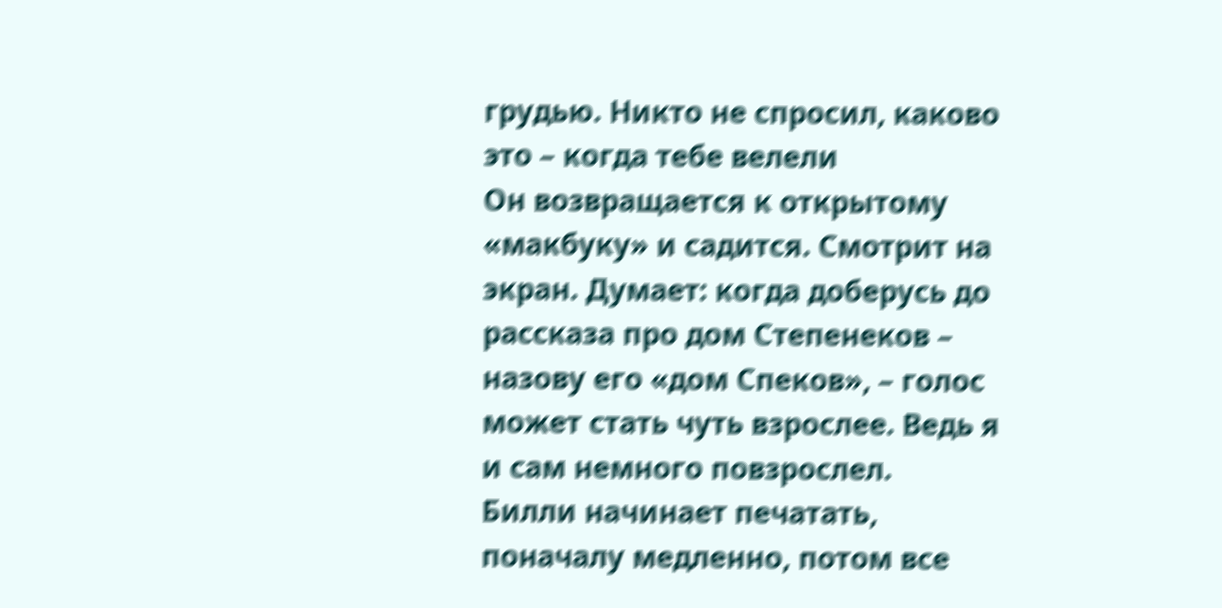грудью. Никто не спросил, каково это – когда тебе велели
Он возвращается к открытому «макбуку» и садится. Смотрит на экран. Думает: когда доберусь до рассказа про дом Степенеков – назову его «дом Спеков», – голос может стать чуть взрослее. Ведь я и сам немного повзрослел.
Билли начинает печатать, поначалу медленно, потом все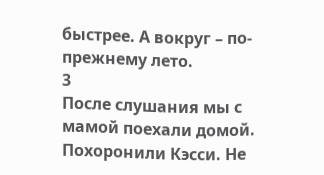быстрее. А вокруг – по-прежнему лето.
3
После слушания мы с мамой поехали домой. Похоронили Кэсси. Не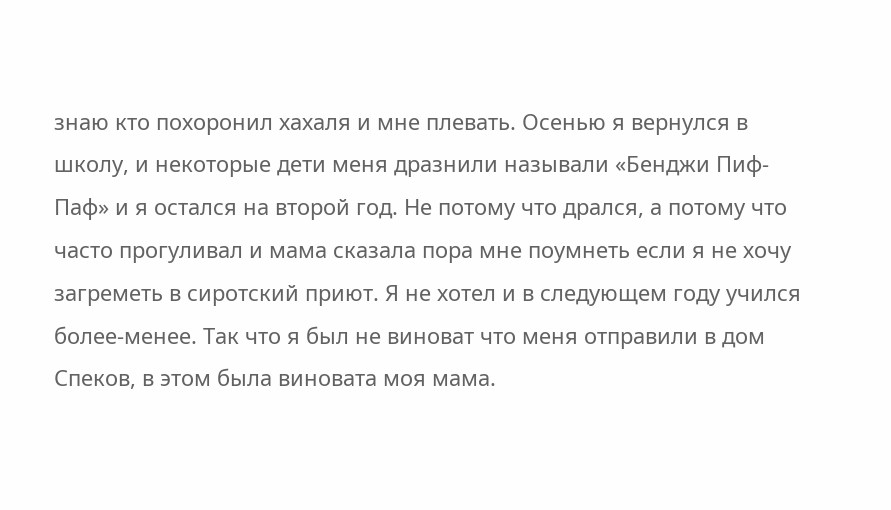знаю кто похоронил хахаля и мне плевать. Осенью я вернулся в школу, и некоторые дети меня дразнили называли «Бенджи Пиф-Паф» и я остался на второй год. Не потому что дрался, а потому что часто прогуливал и мама сказала пора мне поумнеть если я не хочу загреметь в сиротский приют. Я не хотел и в следующем году учился более-менее. Так что я был не виноват что меня отправили в дом Спеков, в этом была виновата моя мама.